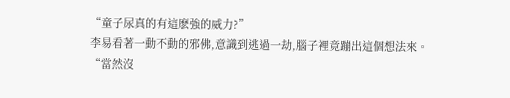“童子尿真的有這麽強的威力?”
李易看著一動不動的邪佛,意識到逃過一劫,腦子裡竟蹦出這個想法來。
“當然沒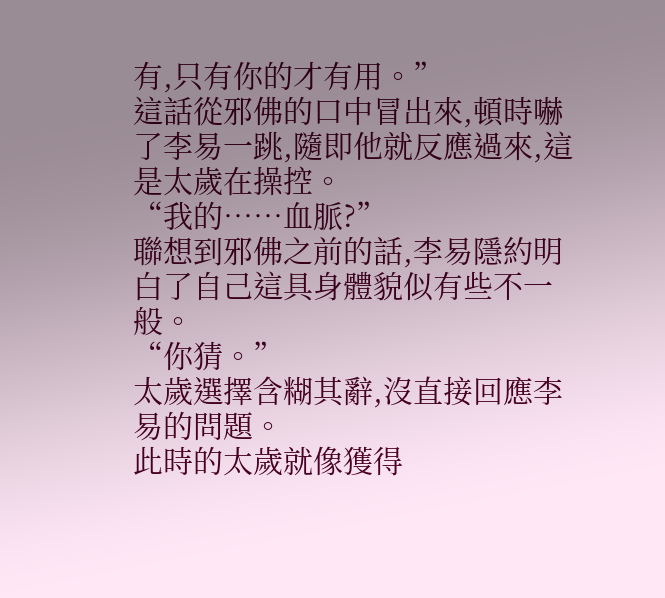有,只有你的才有用。”
這話從邪佛的口中冒出來,頓時嚇了李易一跳,隨即他就反應過來,這是太歲在操控。
“我的……血脈?”
聯想到邪佛之前的話,李易隱約明白了自己這具身體貌似有些不一般。
“你猜。”
太歲選擇含糊其辭,沒直接回應李易的問題。
此時的太歲就像獲得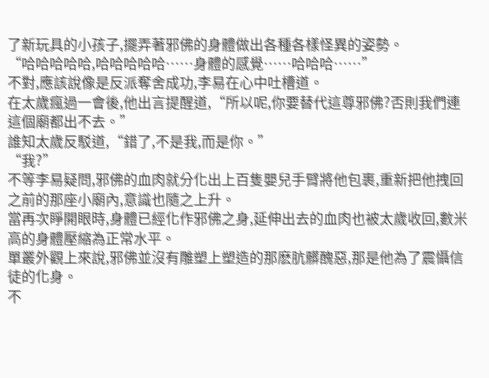了新玩具的小孩子,擺弄著邪佛的身體做出各種各樣怪異的姿勢。
“哈哈哈哈哈,哈哈哈哈哈……身體的感覺……哈哈哈……”
不對,應該說像是反派奪舍成功,李易在心中吐槽道。
在太歲瘋過一會後,他出言提醒道,“所以呢,你要替代這尊邪佛?否則我們連這個廟都出不去。”
誰知太歲反駁道,“錯了,不是我,而是你。”
“我?”
不等李易疑問,邪佛的血肉就分化出上百隻嬰兒手臂將他包裹,重新把他拽回之前的那座小廟內,意識也隨之上升。
當再次睜開眼時,身體已經化作邪佛之身,延伸出去的血肉也被太歲收回,數米高的身體壓縮為正常水平。
單叢外觀上來說,邪佛並沒有雕塑上塑造的那麽肮髒醜惡,那是他為了震懾信徒的化身。
不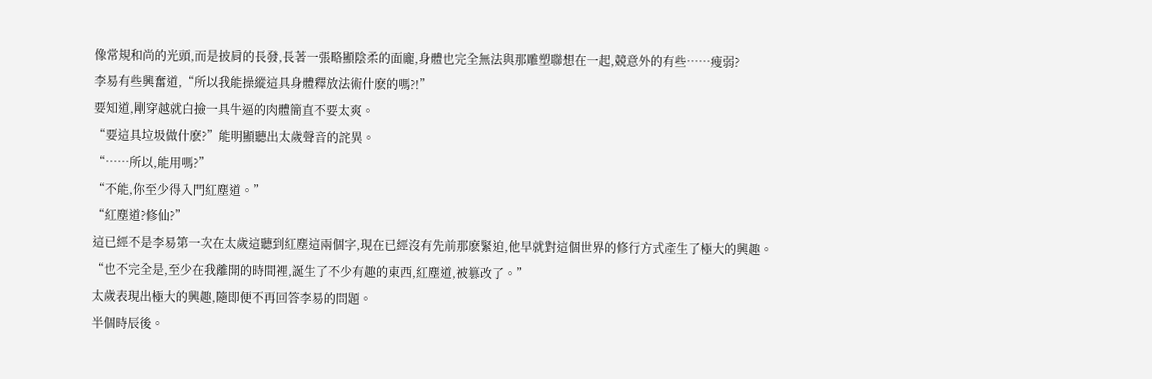像常規和尚的光頭,而是披肩的長發,長著一張略顯陰柔的面龐,身體也完全無法與那雕塑聯想在一起,競意外的有些……瘦弱?
李易有些興奮道,“所以我能操縱這具身體釋放法術什麽的嗎?!”
要知道,剛穿越就白撿一具牛逼的肉體簡直不要太爽。
“要這具垃圾做什麽?”能明顯聽出太歲聲音的詫異。
“……所以,能用嗎?”
“不能,你至少得入門紅塵道。”
“紅塵道?修仙?”
這已經不是李易第一次在太歲這聽到紅塵這兩個字,現在已經沒有先前那麽緊迫,他早就對這個世界的修行方式產生了極大的興趣。
“也不完全是,至少在我離開的時間裡,誕生了不少有趣的東西,紅塵道,被篡改了。”
太歲表現出極大的興趣,隨即便不再回答李易的問題。
半個時辰後。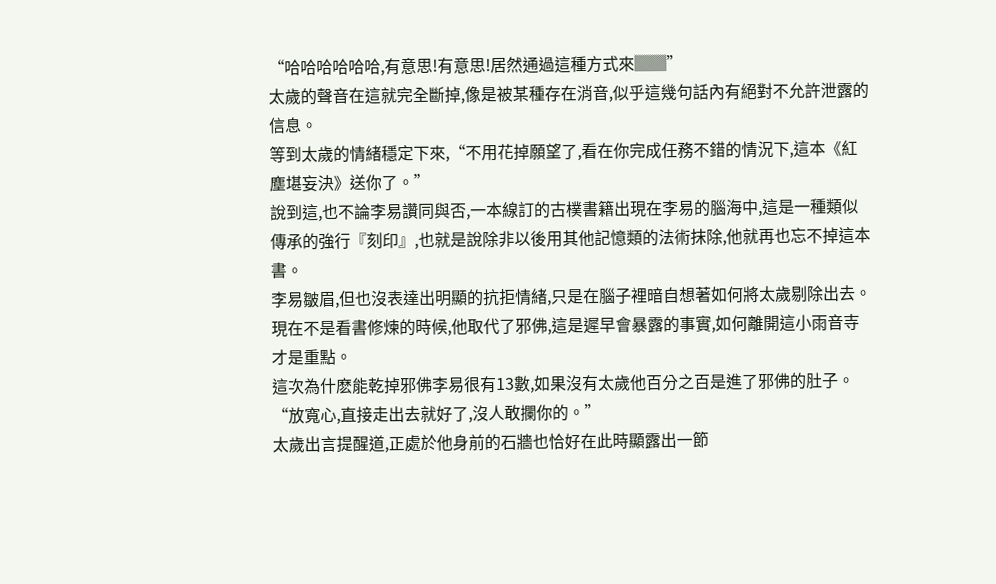“哈哈哈哈哈哈,有意思!有意思!居然通過這種方式來▓▓”
太歲的聲音在這就完全斷掉,像是被某種存在消音,似乎這幾句話內有絕對不允許泄露的信息。
等到太歲的情緒穩定下來,“不用花掉願望了,看在你完成任務不錯的情況下,這本《紅塵堪妄決》送你了。”
說到這,也不論李易讚同與否,一本線訂的古樸書籍出現在李易的腦海中,這是一種類似傳承的強行『刻印』,也就是說除非以後用其他記憶類的法術抹除,他就再也忘不掉這本書。
李易皺眉,但也沒表達出明顯的抗拒情緒,只是在腦子裡暗自想著如何將太歲剔除出去。
現在不是看書修煉的時候,他取代了邪佛,這是遲早會暴露的事實,如何離開這小雨音寺才是重點。
這次為什麽能乾掉邪佛李易很有13數,如果沒有太歲他百分之百是進了邪佛的肚子。
“放寬心,直接走出去就好了,沒人敢攔你的。”
太歲出言提醒道,正處於他身前的石牆也恰好在此時顯露出一節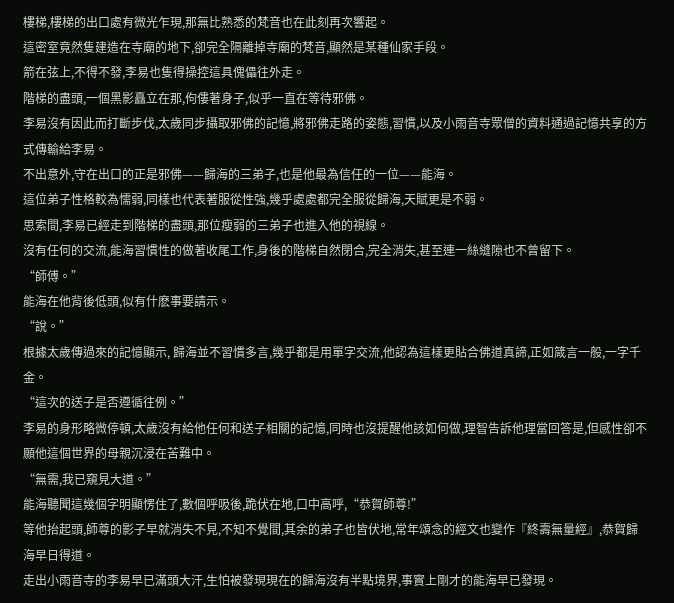樓梯,樓梯的出口處有微光乍現,那無比熟悉的梵音也在此刻再次響起。
這密室竟然隻建造在寺廟的地下,卻完全隔離掉寺廟的梵音,顯然是某種仙家手段。
箭在弦上,不得不發,李易也隻得操控這具傀儡往外走。
階梯的盡頭,一個黑影矗立在那,佝僂著身子,似乎一直在等待邪佛。
李易沒有因此而打斷步伐,太歲同步攝取邪佛的記憶,將邪佛走路的姿態,習慣,以及小雨音寺眾僧的資料通過記憶共享的方式傳輸給李易。
不出意外,守在出口的正是邪佛——歸海的三弟子,也是他最為信任的一位——能海。
這位弟子性格較為懦弱,同樣也代表著服從性強,幾乎處處都完全服從歸海,天賦更是不弱。
思索間,李易已經走到階梯的盡頭,那位瘦弱的三弟子也進入他的視線。
沒有任何的交流,能海習慣性的做著收尾工作,身後的階梯自然閉合,完全消失,甚至連一絲縫隙也不曾留下。
“師傅。”
能海在他背後低頭,似有什麽事要請示。
“說。”
根據太歲傳過來的記憶顯示, 歸海並不習慣多言,幾乎都是用單字交流,他認為這樣更貼合佛道真諦,正如箴言一般,一字千金。
“這次的送子是否遵循往例。”
李易的身形略微停頓,太歲沒有給他任何和送子相關的記憶,同時也沒提醒他該如何做,理智告訴他理當回答是,但感性卻不願他這個世界的母親沉浸在苦難中。
“無需,我已窺見大道。”
能海聽聞這幾個字明顯愣住了,數個呼吸後,跪伏在地,口中高呼,“恭賀師尊!”
等他抬起頭,師尊的影子早就消失不見,不知不覺間,其余的弟子也皆伏地,常年頌念的經文也變作『終壽無量經』,恭賀歸海早日得道。
走出小雨音寺的李易早已滿頭大汗,生怕被發現現在的歸海沒有半點境界,事實上剛才的能海早已發現。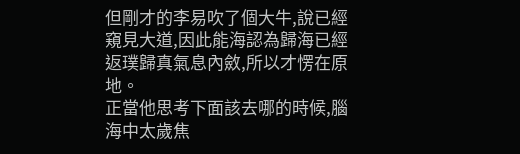但剛才的李易吹了個大牛,說已經窺見大道,因此能海認為歸海已經返璞歸真氣息內斂,所以才愣在原地。
正當他思考下面該去哪的時候,腦海中太歲焦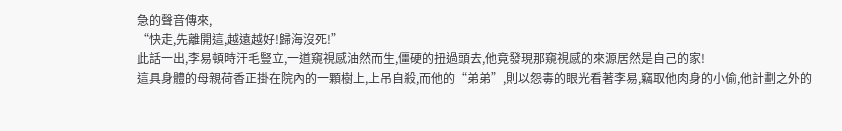急的聲音傳來,
“快走,先離開這,越遠越好!歸海沒死!”
此話一出,李易頓時汗毛豎立,一道窺視感油然而生,僵硬的扭過頭去,他竟發現那窺視感的來源居然是自己的家!
這具身體的母親荷香正掛在院內的一顆樹上,上吊自殺,而他的“弟弟”,則以怨毒的眼光看著李易,竊取他肉身的小偷,他計劃之外的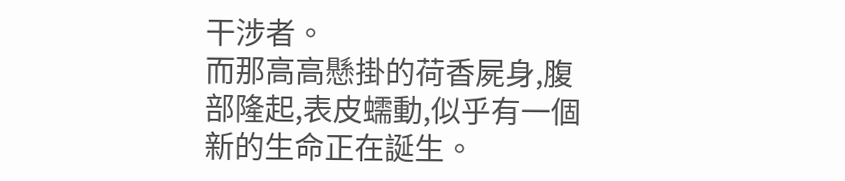干涉者。
而那高高懸掛的荷香屍身,腹部隆起,表皮蠕動,似乎有一個新的生命正在誕生。